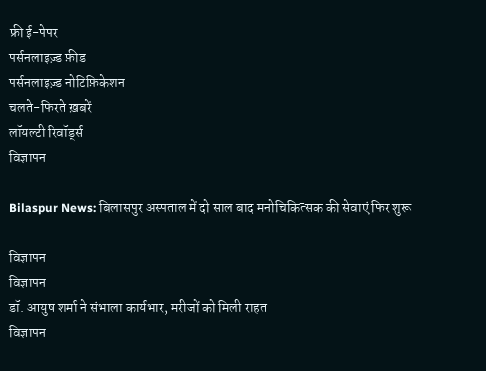फ्री ई-पेपर
पर्सनलाइज़्ड फ़ीड
पर्सनलाइज़्ड नोटिफ़िकेशन
चलते-फिरते ख़बरें
लॉयल्टी रिवॉर्ड्स
विज्ञापन

Bilaspur News: बिलासपुर अस्पताल में दो साल बाद मनोचिकित्सक की सेवाएं फिर शुरू

विज्ञापन
विज्ञापन
डॉ. आयुष शर्मा ने संभाला कार्यभार, मरीजों को मिली राहत
विज्ञापन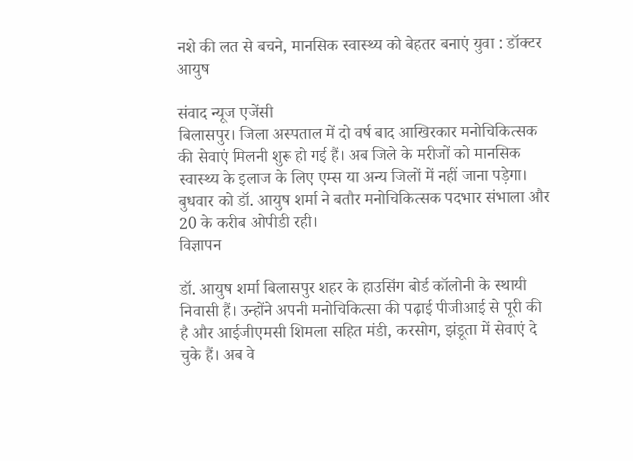नशे की लत से बचने, मानसिक स्वास्थ्य को बेहतर बनाएं युवा : डॉक्टर आयुष

संवाद न्यूज एजेंसी
बिलासपुर। जिला अस्पताल में दो वर्ष बाद आखिरकार मनोचिकित्सक की सेवाएं मिलनी शुरू हो गई हैं। अब जिले के मरीजों को मानसिक स्वास्थ्य के इलाज के लिए एम्स या अन्य जिलों में नहीं जाना पड़ेगा। बुधवार को डॉ. आयुष शर्मा ने बतौर मनोचिकित्सक पदभार संभाला और 20 के करीब ओपीडी रही।
विज्ञापन

डॉ. आयुष शर्मा बिलासपुर शहर के हाउसिंग बोर्ड कॉलोनी के स्थायी निवासी हैं। उन्होंने अपनी मनोचिकित्सा की पढ़ाई पीजीआई से पूरी की है और आईजीएमसी शिमला सहित मंडी, करसोग, झंडूता में सेवाएं दे चुके हैं। अब वे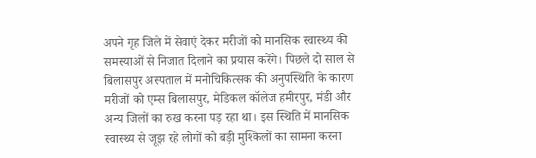अपने गृह जिले में सेवाएं देकर मरीजों को मानसिक स्वास्थ्य की समस्याओं से निजात दिलाने का प्रयास करेंगे। पिछले दो साल से बिलासपुर अस्पताल में मनोचिकित्सक की अनुपस्थिति के कारण मरीजों को एम्स बिलासपुर, मेडिकल कॉलेज हमीरपुर, मंडी और अन्य जिलों का रुख करना पड़ रहा था। इस स्थिति में मानसिक स्वास्थ्य से जूझ रहे लोगों को बड़ी मुश्किलों का सामना करना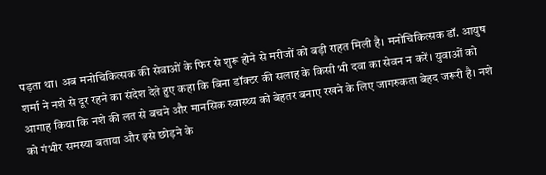पड़ता था। अब मनोचिकित्सक की सेवाओं के फिर से शुरू होने से मरीजों को बड़ी राहत मिली है। मनोचिकित्सक डॉ. आयुष शर्मा ने नशे से दूर रहने का संदेश देते हुए कहा कि बिना डॉक्टर की सलाह के किसी भी दवा का सेवन न करें। युवाओं को आगाह किया कि नशे की लत से बचने और मानसिक स्वास्थ्य को बेहतर बनाए रखने के लिए जागरुकता बेहद जरूरी है। नशे को गंभीर समस्या बताया और इसे छोड़ने के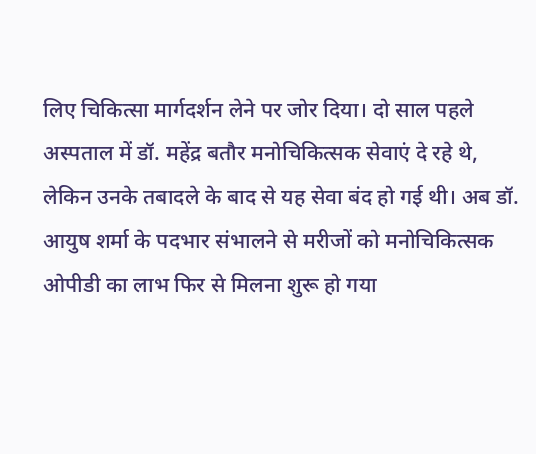लिए चिकित्सा मार्गदर्शन लेने पर जोर दिया। दो साल पहले अस्पताल में डॉ. महेंद्र बतौर मनोचिकित्सक सेवाएं दे रहे थे, लेकिन उनके तबादले के बाद से यह सेवा बंद हो गई थी। अब डॉ. आयुष शर्मा के पदभार संभालने से मरीजों को मनोचिकित्सक ओपीडी का लाभ फिर से मिलना शुरू हो गया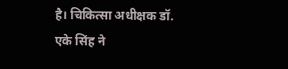है। चिकित्सा अधीक्षक डॉ. एके सिंह ने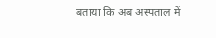बताया कि अब अस्पताल में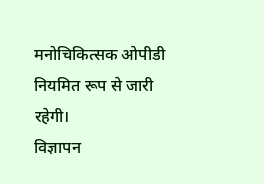मनोचिकित्सक ओपीडी नियमित रूप से जारी रहेगी।
विज्ञापन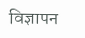विज्ञापन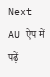Next
AU ऐप में पढ़ें